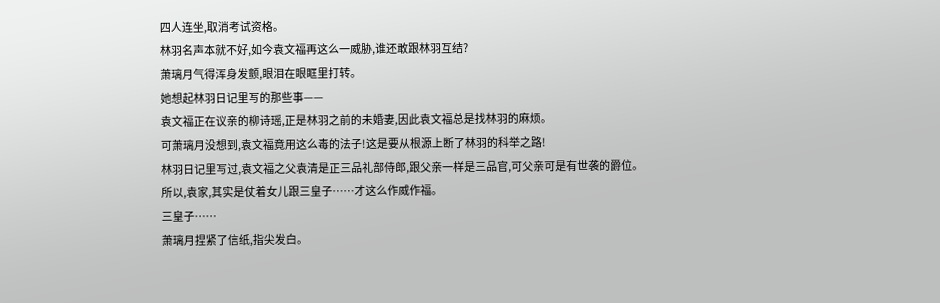四人连坐,取消考试资格。
林羽名声本就不好,如今袁文福再这么一威胁,谁还敢跟林羽互结?
萧璃月气得浑身发颤,眼泪在眼眶里打转。
她想起林羽日记里写的那些事——
袁文福正在议亲的柳诗瑶,正是林羽之前的未婚妻,因此袁文福总是找林羽的麻烦。
可萧璃月没想到,袁文福竟用这么毒的法子!这是要从根源上断了林羽的科举之路!
林羽日记里写过,袁文福之父袁清是正三品礼部侍郎,跟父亲一样是三品官,可父亲可是有世袭的爵位。
所以,袁家,其实是仗着女儿跟三皇子……才这么作威作福。
三皇子……
萧璃月捏紧了信纸,指尖发白。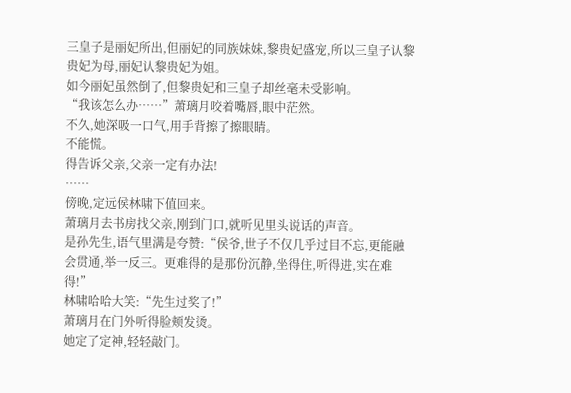三皇子是丽妃所出,但丽妃的同族妹妹,黎贵妃盛宠,所以三皇子认黎贵妃为母,丽妃认黎贵妃为姐。
如今丽妃虽然倒了,但黎贵妃和三皇子却丝毫未受影响。
“我该怎么办……”萧璃月咬着嘴唇,眼中茫然。
不久,她深吸一口气,用手背擦了擦眼睛。
不能慌。
得告诉父亲,父亲一定有办法!
……
傍晚,定远侯林啸下值回来。
萧璃月去书房找父亲,刚到门口,就听见里头说话的声音。
是孙先生,语气里满是夸赞:“侯爷,世子不仅几乎过目不忘,更能融会贯通,举一反三。更难得的是那份沉静,坐得住,听得进,实在难得!”
林啸哈哈大笑:“先生过奖了!”
萧璃月在门外听得脸颊发烫。
她定了定神,轻轻敲门。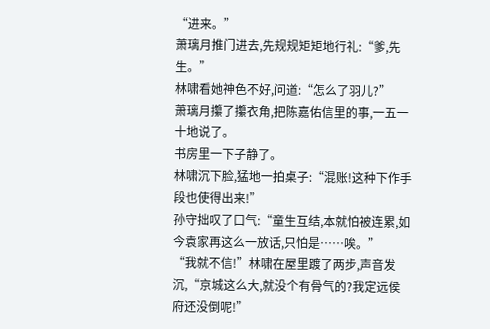“进来。”
萧璃月推门进去,先规规矩矩地行礼:“爹,先生。”
林啸看她神色不好,问道:“怎么了羽儿?”
萧璃月攥了攥衣角,把陈嘉佑信里的事,一五一十地说了。
书房里一下子静了。
林啸沉下脸,猛地一拍桌子:“混账!这种下作手段也使得出来!”
孙守拙叹了口气:“童生互结,本就怕被连累,如今袁家再这么一放话,只怕是……唉。”
“我就不信!”林啸在屋里踱了两步,声音发沉,“京城这么大,就没个有骨气的?我定远侯府还没倒呢!”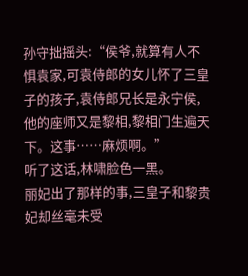孙守拙摇头:“侯爷,就算有人不惧袁家,可袁侍郎的女儿怀了三皇子的孩子,袁侍郎兄长是永宁侯,他的座师又是黎相,黎相门生遍天下。这事……麻烦啊。”
听了这话,林啸脸色一黑。
丽妃出了那样的事,三皇子和黎贵妃却丝毫未受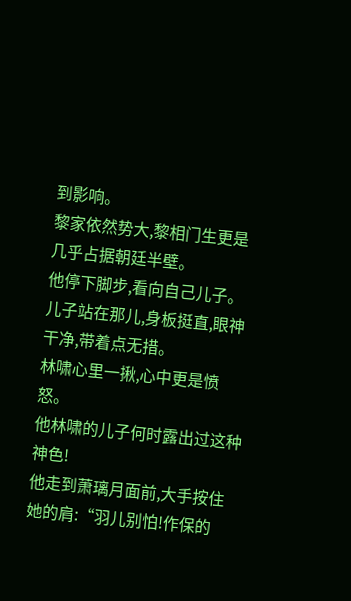到影响。
黎家依然势大,黎相门生更是几乎占据朝廷半壁。
他停下脚步,看向自己儿子。
儿子站在那儿,身板挺直,眼神干净,带着点无措。
林啸心里一揪,心中更是愤怒。
他林啸的儿子何时露出过这种神色!
他走到萧璃月面前,大手按住她的肩:“羽儿别怕!作保的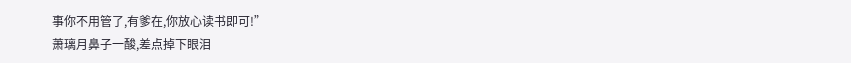事你不用管了,有爹在,你放心读书即可!”
萧璃月鼻子一酸,差点掉下眼泪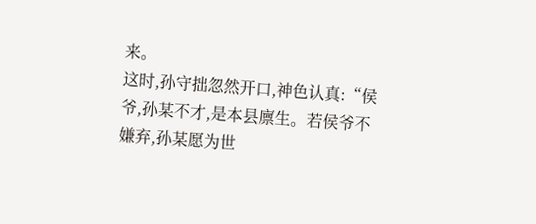来。
这时,孙守拙忽然开口,神色认真:“侯爷,孙某不才,是本县廪生。若侯爷不嫌弃,孙某愿为世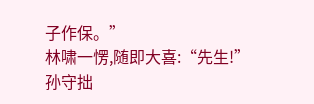子作保。”
林啸一愣,随即大喜:“先生!”
孙守拙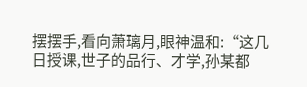摆摆手,看向萧璃月,眼神温和:“这几日授课,世子的品行、才学,孙某都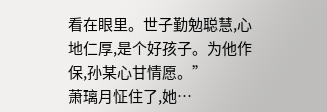看在眼里。世子勤勉聪慧,心地仁厚,是个好孩子。为他作保,孙某心甘情愿。”
萧璃月怔住了,她…